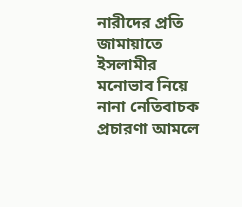নারীদের প্রতি জামায়াতে ইসলামীর মনোভাব নিয়ে নানা নেতিবাচক প্রচারণা আমলে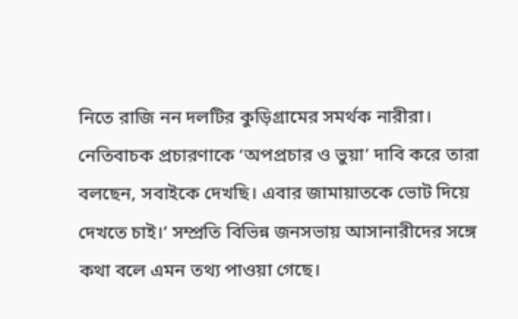নিতে রাজি নন দলটির কুড়িগ্রামের সমর্থক নারীরা। নেতিবাচক প্রচারণাকে ‘অপপ্রচার ও ভুয়া’ দাবি করে তারা বলছেন, সবাইকে দেখছি। এবার জামায়াতকে ভোট দিয়ে দেখতে চাই।’ সম্প্রতি বিভিন্ন জনসভায় আসানারীদের সঙ্গে কথা বলে এমন তথ্য পাওয়া গেছে।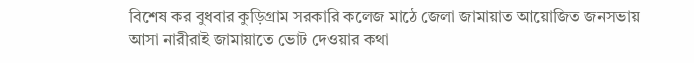বিশেষ কর বুধবার কুড়িগ্রাম সরকারি কলেজ মাঠে জেলা জামায়াত আয়োজিত জনসভায় আসা নারীরাই জামায়াতে ভোট দেওয়ার কথা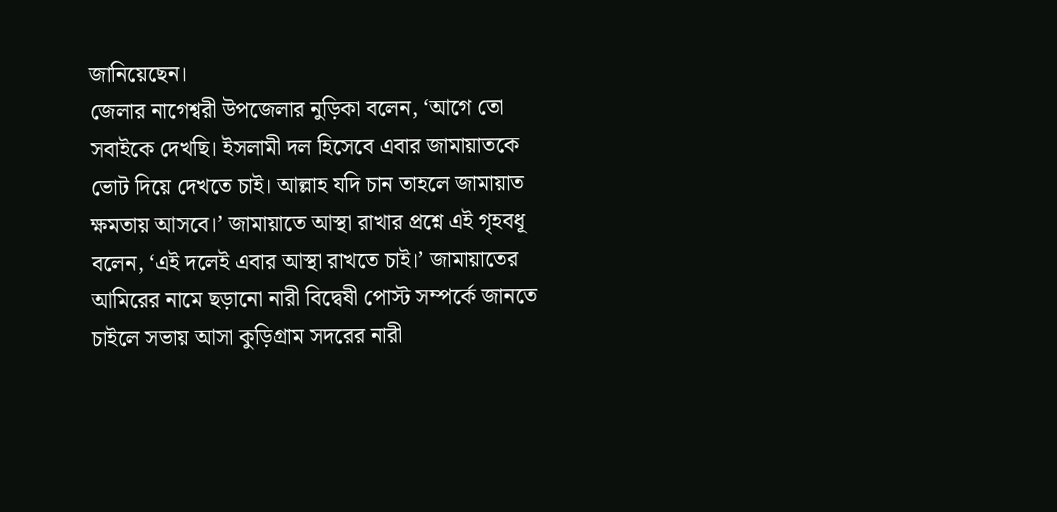জানিয়েছেন।
জেলার নাগেশ্বরী উপজেলার নুড়িকা বলেন, ‘আগে তো সবাইকে দেখছি। ইসলামী দল হিসেবে এবার জামায়াতকে ভোট দিয়ে দেখতে চাই। আল্লাহ যদি চান তাহলে জামায়াত ক্ষমতায় আসবে।’ জামায়াতে আস্থা রাখার প্রশ্নে এই গৃহবধূ বলেন, ‘এই দলেই এবার আস্থা রাখতে চাই।’ জামায়াতের আমিরের নামে ছড়ানো নারী বিদ্বেষী পোস্ট সম্পর্কে জানতে চাইলে সভায় আসা কুড়িগ্রাম সদরের নারী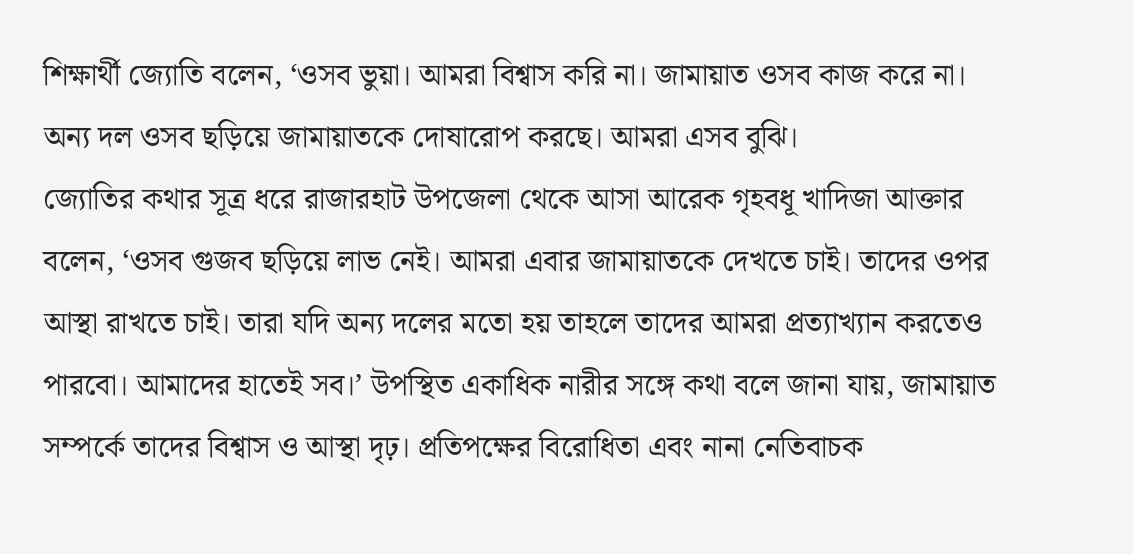শিক্ষার্থী জ্যোতি বলেন, ‘ওসব ভুয়া। আমরা বিশ্বাস করি না। জামায়াত ওসব কাজ করে না। অন্য দল ওসব ছড়িয়ে জামায়াতকে দোষারোপ করছে। আমরা এসব বুঝি।
জ্যোতির কথার সূত্র ধরে রাজারহাট উপজেলা থেকে আসা আরেক গৃহবধূ খাদিজা আক্তার বলেন, ‘ওসব গুজব ছড়িয়ে লাভ নেই। আমরা এবার জামায়াতকে দেখতে চাই। তাদের ওপর আস্থা রাখতে চাই। তারা যদি অন্য দলের মতো হয় তাহলে তাদের আমরা প্রত্যাখ্যান করতেও পারবো। আমাদের হাতেই সব।’ উপস্থিত একাধিক নারীর সঙ্গে কথা বলে জানা যায়, জামায়াত সম্পর্কে তাদের বিশ্বাস ও আস্থা দৃঢ়। প্রতিপক্ষের বিরোধিতা এবং নানা নেতিবাচক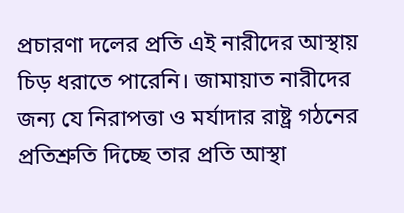প্রচারণা দলের প্রতি এই নারীদের আস্থায় চিড় ধরাতে পারেনি। জামায়াত নারীদের জন্য যে নিরাপত্তা ও মর্যাদার রাষ্ট্র গঠনের প্রতিশ্রুতি দিচ্ছে তার প্রতি আস্থা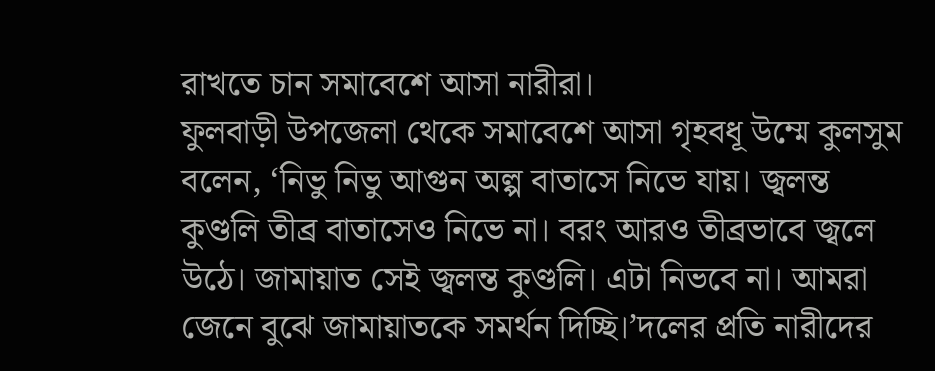রাখতে চান সমাবেশে আসা নারীরা।
ফুলবাড়ী উপজেলা থেকে সমাবেশে আসা গৃহবধূ উম্মে কুলসুম বলেন, ‘নিভু নিভু আগুন অল্প বাতাসে নিভে যায়। জ্বলন্ত কুণ্ডলি তীব্র বাতাসেও নিভে না। বরং আরও তীব্রভাবে জ্বলে উঠে। জামায়াত সেই জ্বলন্ত কুণ্ডলি। এটা নিভবে না। আমরা জেনে বুঝে জামায়াতকে সমর্থন দিচ্ছি।’দলের প্রতি নারীদের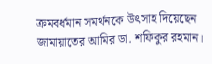ক্রমবর্ধমান সমর্থনকে উৎসাহ দিয়েছেন জামায়াতের আমির ডা. শফিকুর রহমান।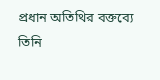প্রধান অতিথির বক্তব্যে তিনি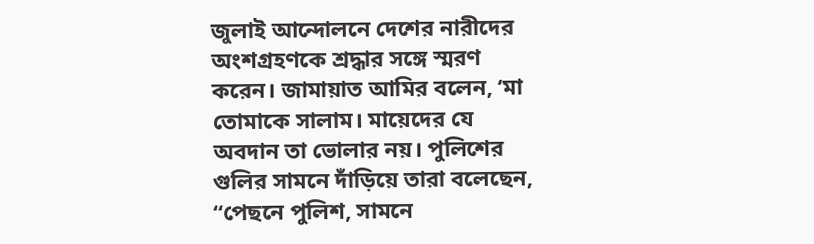জুলাই আন্দোলনে দেশের নারীদের অংশগ্রহণকে শ্রদ্ধার সঙ্গে স্মরণ করেন। জামায়াত আমির বলেন, ‘মা তোমাকে সালাম। মায়েদের যে অবদান তা ভোলার নয়। পুলিশের গুলির সামনে দাঁড়িয়ে তারা বলেছেন, “পেছনে পুলিশ, সামনে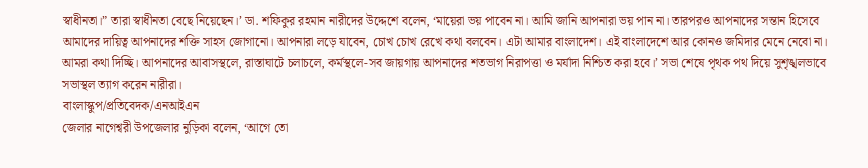স্বাধীনতা।” তারা স্বাধীনতা বেছে নিয়েছেন।’ ডা. শফিকুর রহমান নারীদের উদ্দেশে বলেন, ‘মায়েরা ভয় পাবেন না। আমি জানি আপনারা ভয় পান না। তারপরও আপনাদের সন্তান হিসেবে আমাদের দায়িত্ব আপনাদের শক্তি সাহস জোগানো। আপনারা লড়ে যাবেন, চোখ চোখ রেখে কথা বলবেন। এটা আমার বাংলাদেশ। এই বাংলাদেশে আর কোনও জমিদার মেনে নেবো না। আমরা কথা দিচ্ছি। আপনাদের আবাসস্থলে, রাস্তাঘাটে চলাচলে, কর্মস্থলে-সব জায়গায় আপনাদের শতভাগ নিরাপত্তা ও মর্যাদা নিশ্চিত করা হবে।’ সভা শেষে পৃথক পথ দিয়ে সুশৃঙ্খলভাবে সভাস্থল ত্যাগ করেন নারীরা।
বাংলাস্কুপ/প্রতিবেদক/এনআইএন
জেলার নাগেশ্বরী উপজেলার নুড়িকা বলেন, ‘আগে তো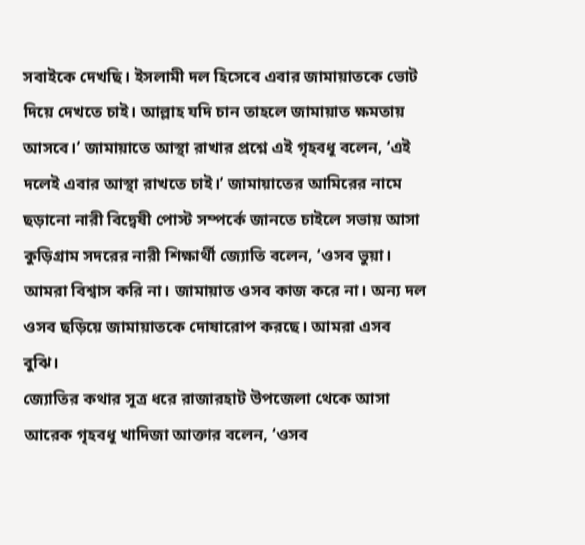সবাইকে দেখছি। ইসলামী দল হিসেবে এবার জামায়াতকে ভোট দিয়ে দেখতে চাই। আল্লাহ যদি চান তাহলে জামায়াত ক্ষমতায় আসবে।’ জামায়াতে আস্থা রাখার প্রশ্নে এই গৃহবধূ বলেন, ‘এই দলেই এবার আস্থা রাখতে চাই।’ জামায়াতের আমিরের নামে ছড়ানো নারী বিদ্বেষী পোস্ট সম্পর্কে জানতে চাইলে সভায় আসা কুড়িগ্রাম সদরের নারী শিক্ষার্থী জ্যোতি বলেন, ‘ওসব ভুয়া। আমরা বিশ্বাস করি না। জামায়াত ওসব কাজ করে না। অন্য দল ওসব ছড়িয়ে জামায়াতকে দোষারোপ করছে। আমরা এসব বুঝি।
জ্যোতির কথার সূত্র ধরে রাজারহাট উপজেলা থেকে আসা আরেক গৃহবধূ খাদিজা আক্তার বলেন, ‘ওসব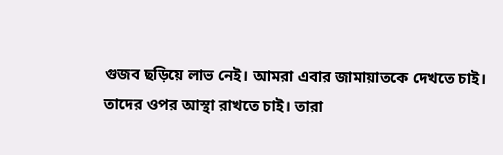গুজব ছড়িয়ে লাভ নেই। আমরা এবার জামায়াতকে দেখতে চাই। তাদের ওপর আস্থা রাখতে চাই। তারা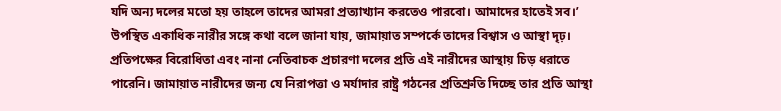যদি অন্য দলের মতো হয় তাহলে তাদের আমরা প্রত্যাখ্যান করতেও পারবো। আমাদের হাতেই সব।’ উপস্থিত একাধিক নারীর সঙ্গে কথা বলে জানা যায়, জামায়াত সম্পর্কে তাদের বিশ্বাস ও আস্থা দৃঢ়। প্রতিপক্ষের বিরোধিতা এবং নানা নেতিবাচক প্রচারণা দলের প্রতি এই নারীদের আস্থায় চিড় ধরাতে পারেনি। জামায়াত নারীদের জন্য যে নিরাপত্তা ও মর্যাদার রাষ্ট্র গঠনের প্রতিশ্রুতি দিচ্ছে তার প্রতি আস্থা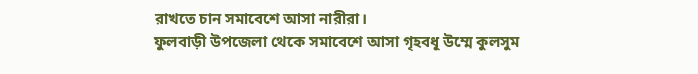রাখতে চান সমাবেশে আসা নারীরা।
ফুলবাড়ী উপজেলা থেকে সমাবেশে আসা গৃহবধূ উম্মে কুলসুম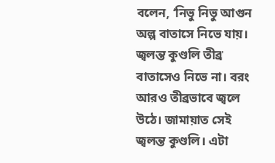বলেন, ‘নিভু নিভু আগুন অল্প বাতাসে নিভে যায়। জ্বলন্ত কুণ্ডলি তীব্র বাতাসেও নিভে না। বরং আরও তীব্রভাবে জ্বলে উঠে। জামায়াত সেই জ্বলন্ত কুণ্ডলি। এটা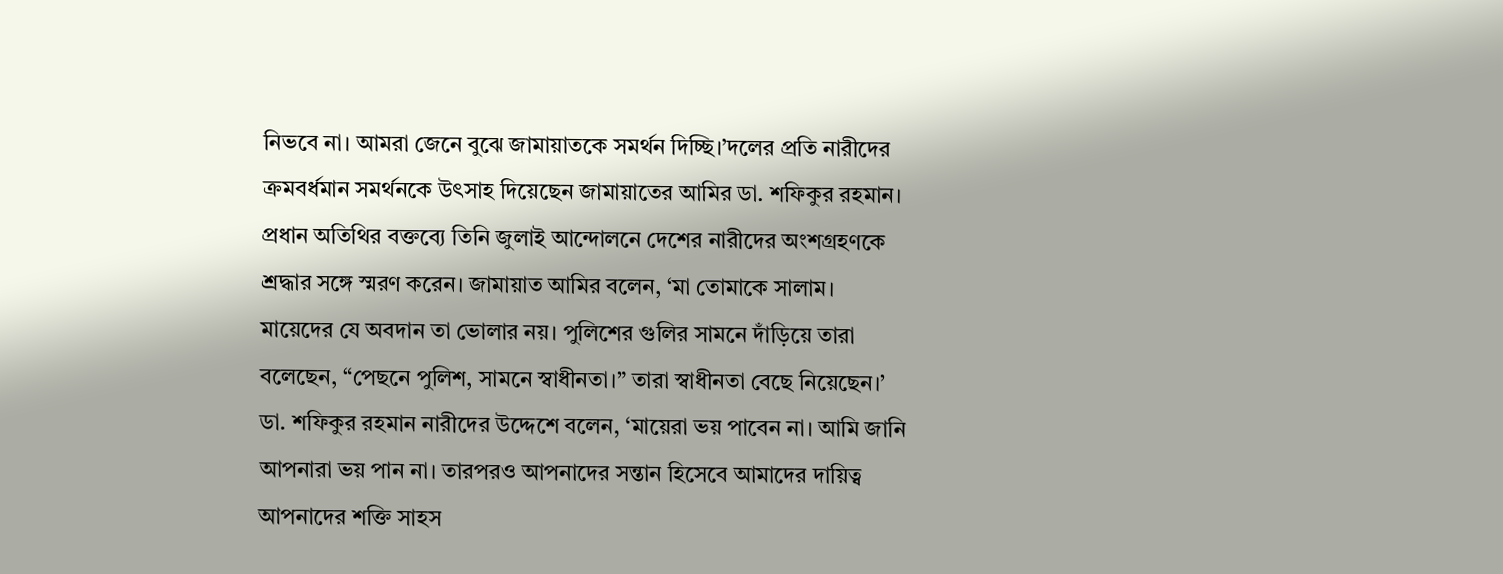নিভবে না। আমরা জেনে বুঝে জামায়াতকে সমর্থন দিচ্ছি।’দলের প্রতি নারীদের ক্রমবর্ধমান সমর্থনকে উৎসাহ দিয়েছেন জামায়াতের আমির ডা. শফিকুর রহমান।
প্রধান অতিথির বক্তব্যে তিনি জুলাই আন্দোলনে দেশের নারীদের অংশগ্রহণকে শ্রদ্ধার সঙ্গে স্মরণ করেন। জামায়াত আমির বলেন, ‘মা তোমাকে সালাম। মায়েদের যে অবদান তা ভোলার নয়। পুলিশের গুলির সামনে দাঁড়িয়ে তারা বলেছেন, “পেছনে পুলিশ, সামনে স্বাধীনতা।” তারা স্বাধীনতা বেছে নিয়েছেন।’ ডা. শফিকুর রহমান নারীদের উদ্দেশে বলেন, ‘মায়েরা ভয় পাবেন না। আমি জানি আপনারা ভয় পান না। তারপরও আপনাদের সন্তান হিসেবে আমাদের দায়িত্ব আপনাদের শক্তি সাহস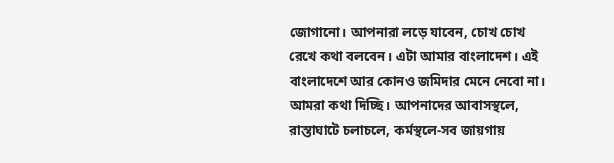জোগানো। আপনারা লড়ে যাবেন, চোখ চোখ রেখে কথা বলবেন। এটা আমার বাংলাদেশ। এই বাংলাদেশে আর কোনও জমিদার মেনে নেবো না। আমরা কথা দিচ্ছি। আপনাদের আবাসস্থলে, রাস্তাঘাটে চলাচলে, কর্মস্থলে-সব জায়গায়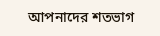আপনাদের শতভাগ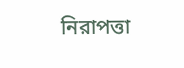নিরাপত্তা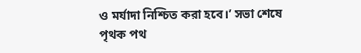ও মর্যাদা নিশ্চিত করা হবে।’ সভা শেষে পৃথক পথ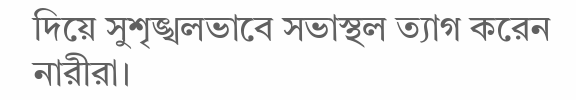দিয়ে সুশৃঙ্খলভাবে সভাস্থল ত্যাগ করেন নারীরা।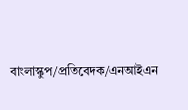বাংলাস্কুপ/প্রতিবেদক/এনআইএন